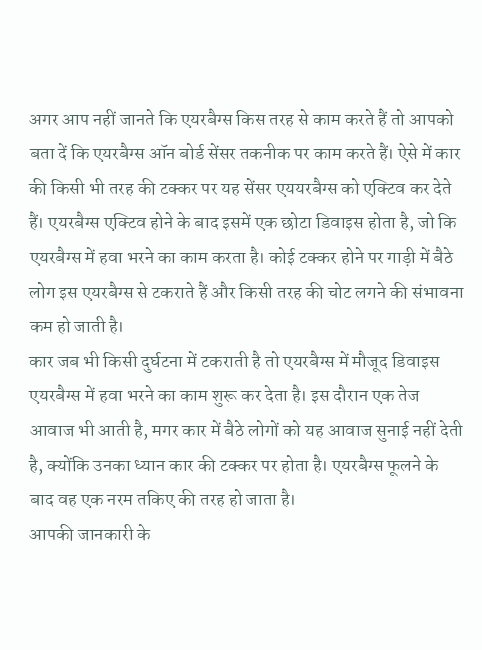अगर आप नहीं जानते कि एयरबैग्स किस तरह से काम करते हैं तो आपको बता दें कि एयरबैग्स ऑन बोर्ड सेंसर तकनीक पर काम करते हैं। ऐसे में कार की किसी भी तरह की टक्कर पर यह सेंसर एययरबैग्स को एक्टिव कर देते हैं। एयरबैग्स एक्टिव होने के बाद इसमें एक छोटा डिवाइस होता है, जो कि एयरबैग्स में हवा भरने का काम करता है। कोई टक्कर होने पर गाड़ी में बैठे लोग इस एयरबैग्स से टकराते हैं और किसी तरह की चोट लगने की संभावना कम हो जाती है।
कार जब भी किसी दुर्घटना में टकराती है तो एयरबैग्स में मौजूद डिवाइस एयरबैग्स में हवा भरने का काम शुरू कर देता है। इस दौरान एक तेज आवाज भी आती है, मगर कार में बैठे लोगों को यह आवाज सुनाई नहीं देती है, क्योंकि उनका ध्यान कार की टक्कर पर होता है। एयरबैग्स फूलने के बाद वह एक नरम तकिए की तरह हो जाता है।
आपकी जानकारी के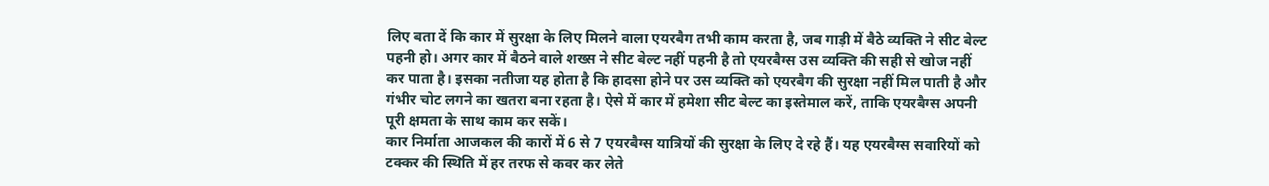लिए बता दें कि कार में सुरक्षा के लिए मिलने वाला एयरबैग तभी काम करता है, जब गाड़ी में बैठे व्यक्ति ने सीट बेल्ट पहनी हो। अगर कार में बैठने वाले शख्स ने सीट बेल्ट नहीं पहनी है तो एयरबैग्स उस व्यक्ति की सही से खोज नहीं कर पाता है। इसका नतीजा यह होता है कि हादसा होने पर उस व्यक्ति को एयरबैग की सुरक्षा नहीं मिल पाती है और गंभीर चोट लगने का खतरा बना रहता है। ऐसे में कार में हमेशा सीट बेल्ट का इस्तेमाल करें, ताकि एयरबैग्स अपनी पूरी क्षमता के साथ काम कर सकें।
कार निर्माता आजकल की कारों में 6 से 7 एयरबैग्स यात्रियों की सुरक्षा के लिए दे रहे हैं। यह एयरबैग्स सवारियों को टक्कर की स्थिति में हर तरफ से कवर कर लेते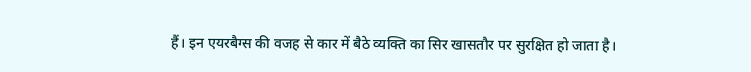हैं। इन एयरबैग्स की वजह से कार में बैठे व्यक्ति का सिर खासतौर पर सुरक्षित हो जाता है।